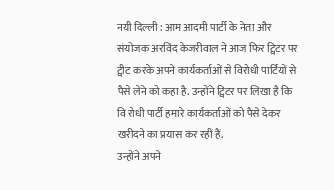नयी दिल्ली : आम आदमी पार्टी के नेता और संयोजक अरविंद केजरीवाल ने आज फिर ट्विटर पर ट्वीट करके अपने कार्यकर्ताओं से विरोधी पार्टियों से पैसे लेने को कहा है. उन्होंने ट्विटर पर लिखा है कि वि रोधी पार्टी हमारे कार्यकर्ताओं को पैसे देकर खरीदने का प्रयास कर रहीं हैं.
उन्होंने अपने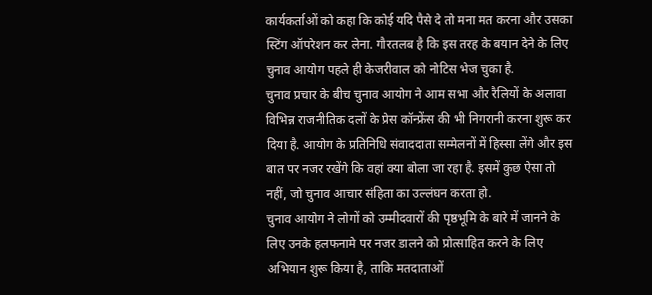कार्यकर्ताओं को कहा कि कोई यदि पैसे दे तो मना मत करना और उसका स्टिंग ऑपरेशन कर लेना. गौरतलब है कि इस तरह के बयान देने के लिए चुनाव आयोग पहले ही केजरीवाल को नोटिस भेज चुका है.
चुनाव प्रचार के बीच चुनाव आयोग ने आम सभा और रैलियों के अलावा विभिन्न राजनीतिक दलों के प्रेस कॉन्फ्रेंस की भी निगरानी करना शुरू कर दिया है. आयोग के प्रतिनिधि संवाददाता सम्मेलनों में हिस्सा लेंगे और इस बात पर नजर रखेंगे कि वहां क्या बोला जा रहा है. इसमें कुछ ऐसा तो नहीं, जो चुनाव आचार संहिता का उल्लंघन करता हो.
चुनाव आयोग ने लोगों को उम्मीदवारों की पृष्ठभूमि के बारे में जानने के लिए उनके हलफनामे पर नजर डालने को प्रोत्साहित करने के लिए अभियान शुरू किया है, ताकि मतदाताओं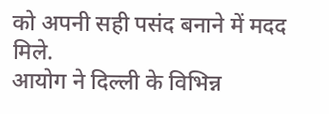को अपनी सही पसंद बनाने में मदद मिले.
आयोग ने दिल्ली के विभिन्न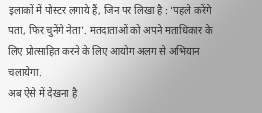इलाकों में पोस्टर लगाये हैं, जिन पर लिखा है : ‘पहले करेंगे पता, फिर चुनेंगे नेता’. मतदाताओं को अपने मताधिकार के लिए प्रोत्साहित करने के लिए आयोग अलग से अभियान चलायेगा.
अब ऐसे में देखना है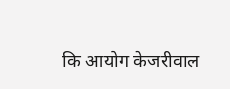कि आयोग केजरीवाल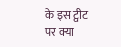के इस ट्वीट पर क्या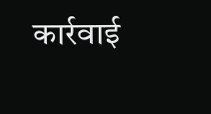कार्रवाई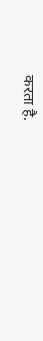करता है.